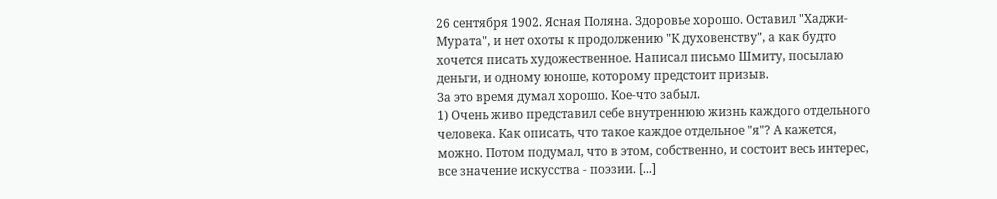26 сентября 1902. Ясная Поляна. Здоровье хорошо. Оставил "Хаджи-Мурата", и нет охоты к продолжению "К духовенству", а как будто хочется писать художественное. Написал письмо Шмиту, посылаю деньги, и одному юноше, которому предстоит призыв.
За это время думал хорошо. Кое-что забыл.
1) Очень живо представил себе внутреннюю жизнь каждого отдельного человека. Как описать, что такое каждое отдельное "я"? А кажется, можно. Потом подумал, что в этом, собственно, и состоит весь интерес, все значение искусства - поэзии. [...]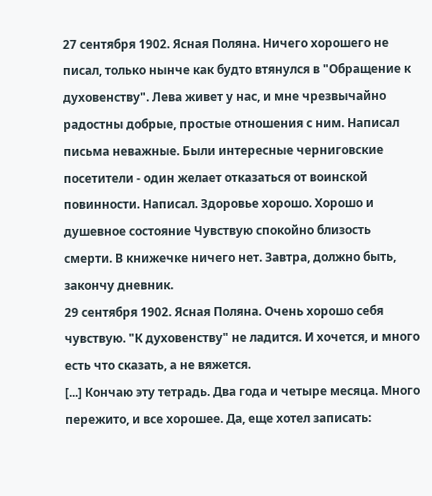27 сентября 1902. Ясная Поляна. Ничего хорошего не писал, только нынче как будто втянулся в "Обращение к духовенству". Лева живет у нас, и мне чрезвычайно радостны добрые, простые отношения с ним. Написал письма неважные. Были интересные черниговские посетители - один желает отказаться от воинской повинности. Написал. Здоровье хорошо. Хорошо и душевное состояние Чувствую спокойно близость смерти. В книжечке ничего нет. Завтра, должно быть, закончу дневник.
29 сентября 1902. Ясная Поляна. Очень хорошо себя чувствую. "К духовенству" не ладится. И хочется, и много есть что сказать, а не вяжется.
[...] Кончаю эту тетрадь. Два года и четыре месяца. Много пережито, и все хорошее. Да, еще хотел записать: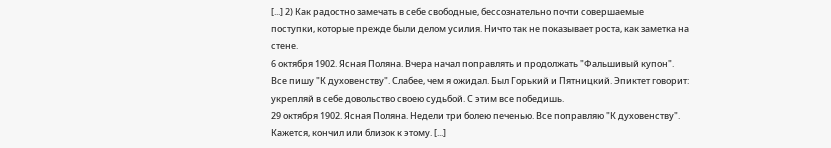[...] 2) Как радостно замечать в себе свободные, бессознательно почти совершаемые поступки, которые прежде были делом усилия. Ничто так не показывает роста, как заметка на стене.
6 октября 1902. Ясная Поляна. Вчера начал поправлять и продолжать "Фальшивый купон". Все пишу "К духовенству". Слабее, чем я ожидал. Был Горький и Пятницкий. Эпиктет говорит: укрепляй в себе довольство своею судьбой. С этим все победишь.
29 октября 1902. Ясная Поляна. Недели три болею печенью. Все поправляю "К духовенству". Кажется, кончил или близок к этому. [...]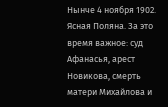Нынче 4 ноября 1902. Ясная Поляна. За это время важное: суд Афанасья, арест Новикова, смерть матери Михайлова и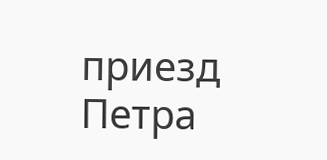приезд Петра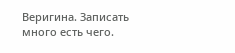Веригина. Записать много есть чего.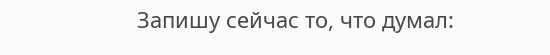Запишу сейчас то, что думал: